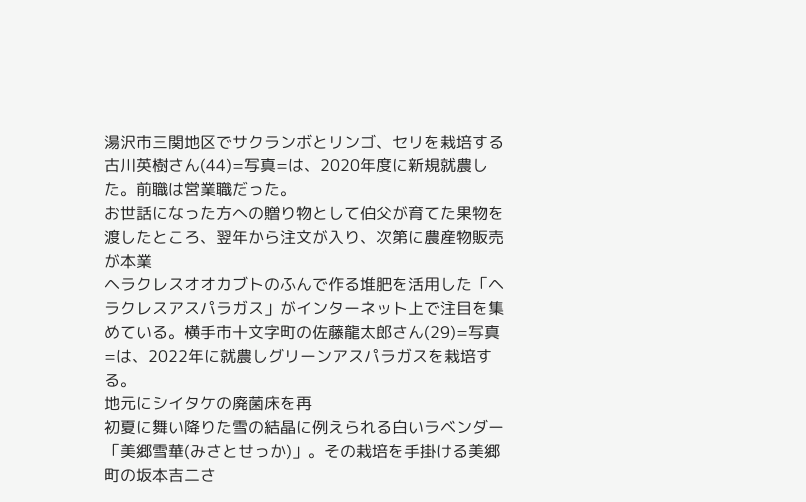湯沢市三関地区でサクランボとリンゴ、セリを栽培する古川英樹さん(44)=写真=は、2020年度に新規就農した。前職は営業職だった。
お世話になった方への贈り物として伯父が育てた果物を渡したところ、翌年から注文が入り、次第に農産物販売が本業
ヘラクレスオオカブトのふんで作る堆肥を活用した「ヘラクレスアスパラガス」がインターネット上で注目を集めている。横手市十文字町の佐藤龍太郎さん(29)=写真=は、2022年に就農しグリーンアスパラガスを栽培する。
地元にシイタケの廃菌床を再
初夏に舞い降りた雪の結晶に例えられる白いラベンダー「美郷雪華(みさとせっか)」。その栽培を手掛ける美郷町の坂本吉二さ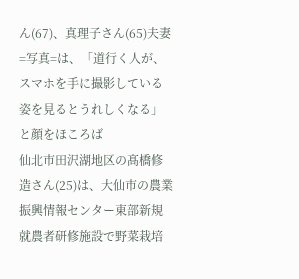ん(67)、真理子さん(65)夫妻=写真=は、「道行く人が、スマホを手に撮影している姿を見るとうれしくなる」と顔をほころば
仙北市田沢湖地区の髙橋修造さん(25)は、大仙市の農業振興情報センター東部新規就農者研修施設で野菜栽培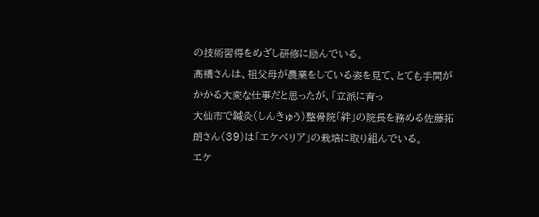の技術習得をめざし研修に励んでいる。
髙橋さんは、祖父母が農業をしている姿を見て、とても手間がかかる大変な仕事だと思ったが、「立派に育っ
大仙市で鍼灸(しんきゅう)整骨院「絆」の院長を務める佐藤拓朗さん(39)は「エケベリア」の栽培に取り組んでいる。
エケ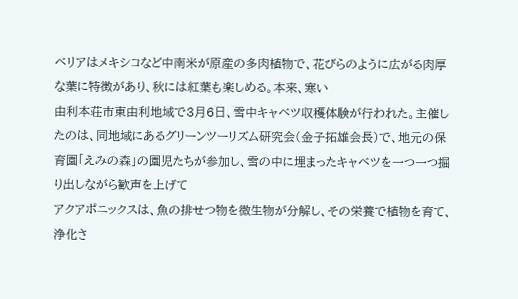ベリアはメキシコなど中南米が原産の多肉植物で、花びらのように広がる肉厚な葉に特徴があり、秋には紅葉も楽しめる。本来、寒い
由利本荘市東由利地域で3月6日、雪中キャベツ収穫体験が行われた。主催したのは、同地域にあるグリーンツーリズム研究会(金子拓雄会長)で、地元の保育園「えみの森」の園児たちが参加し、雪の中に埋まったキャベツを一つ一つ掘り出しながら歓声を上げて
アクアポニックスは、魚の排せつ物を微生物が分解し、その栄養で植物を育て、浄化さ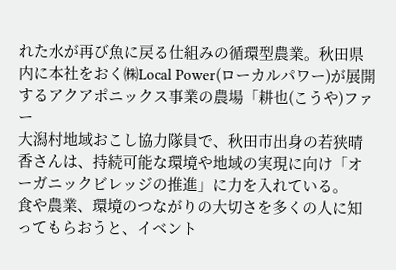れた水が再び魚に戻る仕組みの循環型農業。秋田県内に本社をおく㈱Local Power(ローカルパワー)が展開するアクアポニックス事業の農場「耕也(こうや)ファー
大潟村地域おこし協力隊員で、秋田市出身の若狭晴香さんは、持続可能な環境や地域の実現に向け「オーガニックビレッジの推進」に力を入れている。
食や農業、環境のつながりの大切さを多くの人に知ってもらおうと、イベント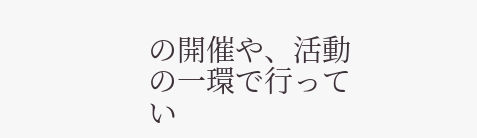の開催や、活動の一環で行ってい